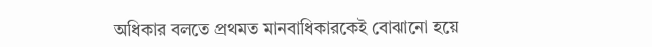অধিকার বলতে প্রথমত মানবাধিকারকেই বোঝানো হয়ে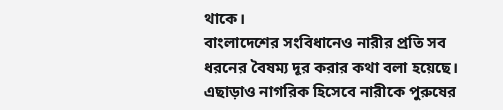থাকে।
বাংলাদেশের সংবিধানেও নারীর প্রতি সব ধরনের বৈষম্য দূর করার কথা বলা হয়েছে। এছাড়াও নাগরিক হিসেবে নারীকে পুরুষের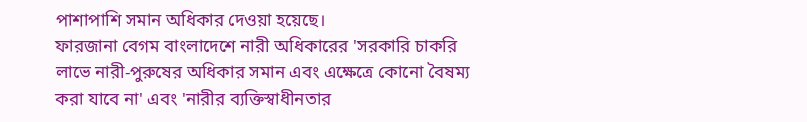পাশাপাশি সমান অধিকার দেওয়া হয়েছে।
ফারজানা বেগম বাংলাদেশে নারী অধিকারের 'সরকারি চাকরি লাভে নারী-পুরুষের অধিকার সমান এবং এক্ষেত্রে কোনো বৈষম্য করা যাবে না' এবং 'নারীর ব্যক্তিস্বাধীনতার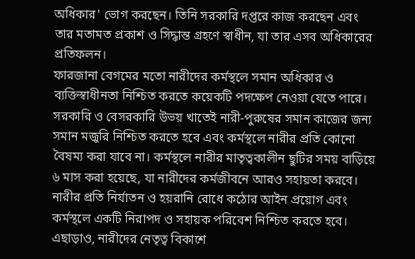অধিকার' ভোগ করছেন। তিনি সরকারি দপ্তরে কাজ করছেন এবং তার মতামত প্রকাশ ও সিদ্ধান্ত গ্রহণে স্বাধীন, যা তার এসব অধিকারের প্রতিফলন।
ফারজানা বেগমের মতো নারীদের কর্মস্থলে সমান অধিকার ও ব্যক্তিস্বাধীনতা নিশ্চিত করতে কয়েকটি পদক্ষেপ নেওয়া যেতে পারে। সরকারি ও বেসরকারি উভয় খাতেই নারী-পুরুষের সমান কাজের জন্য সমান মজুরি নিশ্চিত করতে হবে এবং কর্মস্থলে নারীর প্রতি কোনো বৈষম্য করা যাবে না। কর্মস্থলে নারীর মাতৃত্বকালীন ছুটির সময় বাড়িয়ে ৬ মাস করা হয়েছে, যা নারীদের কর্মজীবনে আরও সহায়তা করবে। নারীর প্রতি নির্যাতন ও হয়রানি রোধে কঠোর আইন প্রয়োগ এবং কর্মস্থলে একটি নিরাপদ ও সহায়ক পরিবেশ নিশ্চিত করতে হবে। এছাড়াও, নারীদের নেতৃত্ব বিকাশে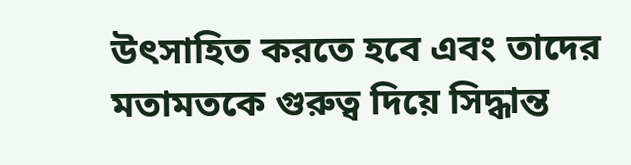উৎসাহিত করতে হবে এবং তাদের মতামতকে গুরুত্ব দিয়ে সিদ্ধান্ত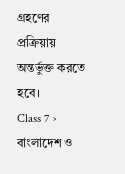গ্রহণের প্রক্রিয়ায় অন্তর্ভুক্ত করতে হবে।
Class 7 › বাংলাদেশ ও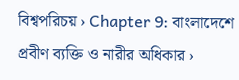বিশ্বপরিচয় › Chapter 9: বাংলাদেশে প্রবীণ ব্যক্তি ও নারীর অধিকার ›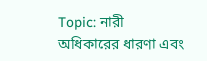Topic: নারী অধিকারের ধারণা এবং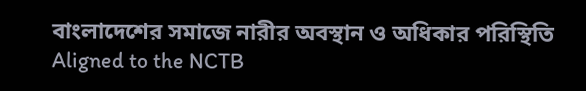বাংলাদেশের সমাজে নারীর অবস্থান ও অধিকার পরিস্থিতি
Aligned to the NCTB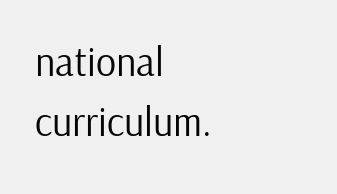national curriculum.